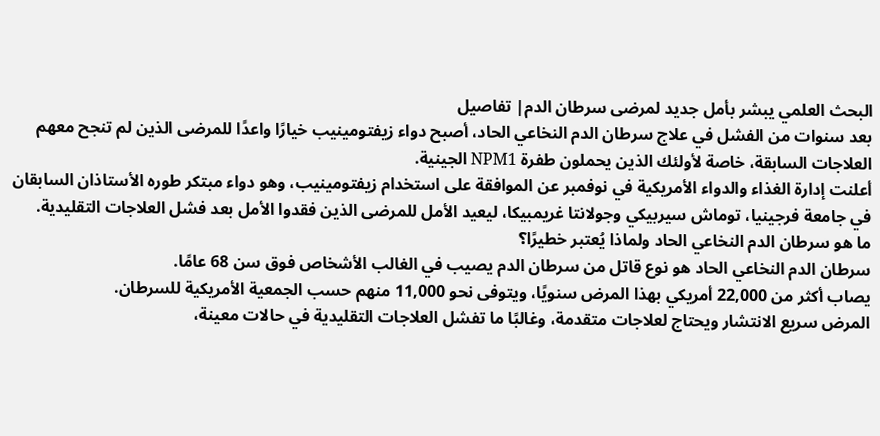البحث العلمي يبشر بأمل جديد لمرضى سرطان الدم| تفاصيل
بعد سنوات من الفشل في علاج سرطان الدم النخاعي الحاد، أصبح دواء زيفتومينيب خيارًا واعدًا للمرضى الذين لم تنجح معهم العلاجات السابقة، خاصة لأولئك الذين يحملون طفرة NPM1 الجينية.
أعلنت إدارة الغذاء والدواء الأمريكية في نوفمبر عن الموافقة على استخدام زيفتومينيب، وهو دواء مبتكر طوره الأستاذان السابقان في جامعة فرجينيا، توماش سيربيكي وجولانتا غريمبيكا، ليعيد الأمل للمرضى الذين فقدوا الأمل بعد فشل العلاجات التقليدية.
ما هو سرطان الدم النخاعي الحاد ولماذا يُعتبر خطيرًا؟
سرطان الدم النخاعي الحاد هو نوع قاتل من سرطان الدم يصيب في الغالب الأشخاص فوق سن 68 عامًا.
يصاب أكثر من 22,000 أمريكي بهذا المرض سنويًا، ويتوفى نحو 11,000 منهم حسب الجمعية الأمريكية للسرطان.
المرض سريع الانتشار ويحتاج لعلاجات متقدمة، وغالبًا ما تفشل العلاجات التقليدية في حالات معينة،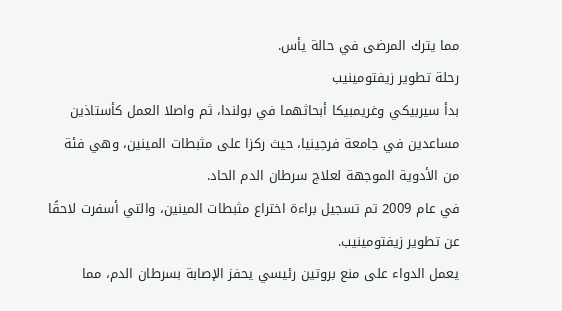مما يترك المرضى في حالة يأس.
رحلة تطوير زيفتومينيب
بدأ سيربيكي وغريمبيكا أبحاثهما في بولندا، ثم واصلا العمل كأستاذين مساعدين في جامعة فرجينيا، حيث ركزا على مثبطات المينين، وهي فئة من الأدوية الموجهة لعلاج سرطان الدم الحاد.
في عام 2009 تم تسجيل براءة اختراع مثبطات المينين، والتي أسفرت لاحقًا عن تطوير زيفتومينيب.
يعمل الدواء على منع بروتين رئيسي يحفز الإصابة بسرطان الدم، مما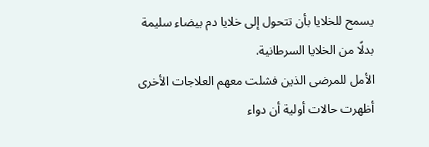يسمح للخلايا بأن تتحول إلى خلايا دم بيضاء سليمة بدلًا من الخلايا السرطانية.
الأمل للمرضى الذين فشلت معهم العلاجات الأخرى
أظهرت حالات أولية أن دواء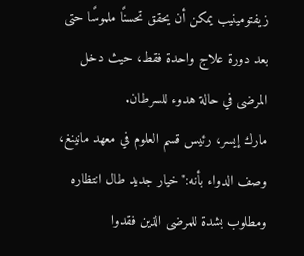زيفتومينيب يمكن أن يحقق تحسنًا ملموسًا حتى بعد دورة علاج واحدة فقط، حيث دخل المرضى في حالة هدوء للسرطان.
مارك إيسر، رئيس قسم العلوم في معهد مانينغ، وصف الدواء بأنه:"خيار جديد طال انتظاره ومطلوب بشدة للمرضى الذين فقدوا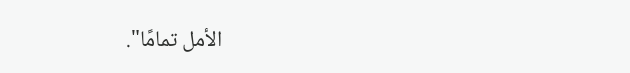الأمل تمامًا".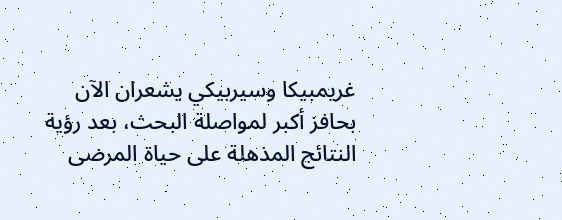غريمبيكا وسيربيكي يشعران الآن بحافز أكبر لمواصلة البحث، بعد رؤية النتائج المذهلة على حياة المرضى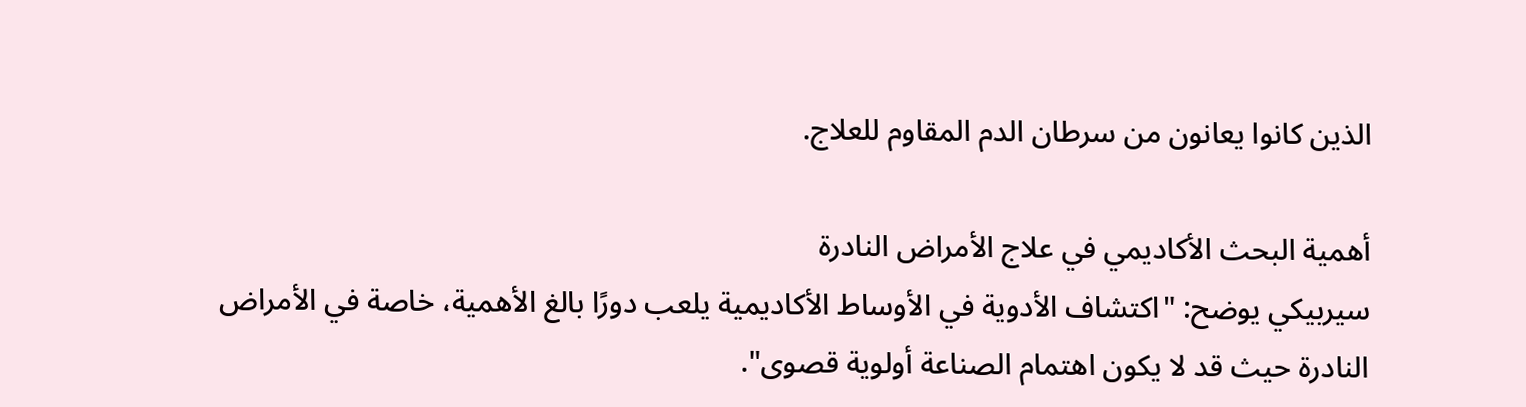الذين كانوا يعانون من سرطان الدم المقاوم للعلاج.

أهمية البحث الأكاديمي في علاج الأمراض النادرة
سيربيكي يوضح: "اكتشاف الأدوية في الأوساط الأكاديمية يلعب دورًا بالغ الأهمية، خاصة في الأمراض النادرة حيث قد لا يكون اهتمام الصناعة أولوية قصوى".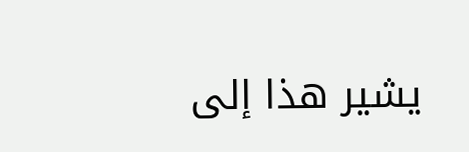يشير هذا إلى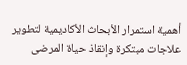أهمية استمرار الأبحاث الأكاديمية لتطوير علاجات مبتكرة وإنقاذ حياة المرضى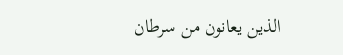الذين يعانون من سرطان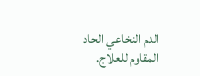الدم النخاعي الحاد المقاوم للعلاج.